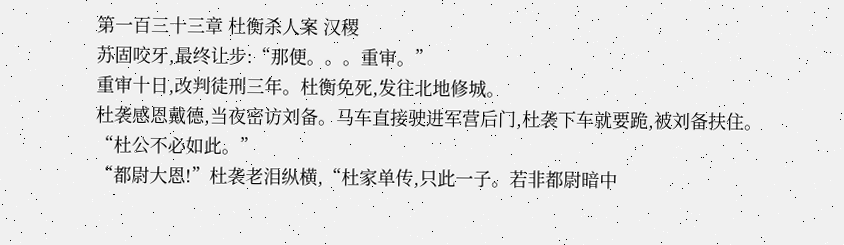第一百三十三章 杜衡杀人案 汉稷
苏固咬牙,最终让步:“那便。。。重审。”
重审十日,改判徒刑三年。杜衡免死,发往北地修城。
杜袭感恩戴德,当夜密访刘备。马车直接驶进军营后门,杜袭下车就要跪,被刘备扶住。
“杜公不必如此。”
“都尉大恩!”杜袭老泪纵横,“杜家单传,只此一子。若非都尉暗中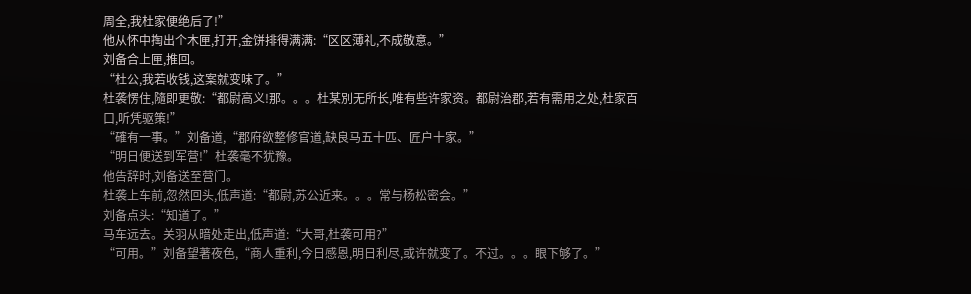周全,我杜家便绝后了!”
他从怀中掏出个木匣,打开,金饼排得满满:“区区薄礼,不成敬意。”
刘备合上匣,推回。
“杜公,我若收钱,这案就变味了。”
杜袭愣住,隨即更敬:“都尉高义!那。。。杜某別无所长,唯有些许家资。都尉治郡,若有需用之处,杜家百口,听凭驱策!”
“確有一事。”刘备道,“郡府欲整修官道,缺良马五十匹、匠户十家。”
“明日便送到军营!”杜袭毫不犹豫。
他告辞时,刘备送至营门。
杜袭上车前,忽然回头,低声道:“都尉,苏公近来。。。常与杨松密会。”
刘备点头:“知道了。”
马车远去。关羽从暗处走出,低声道:“大哥,杜袭可用?”
“可用。”刘备望著夜色,“商人重利,今日感恩,明日利尽,或许就变了。不过。。。眼下够了。”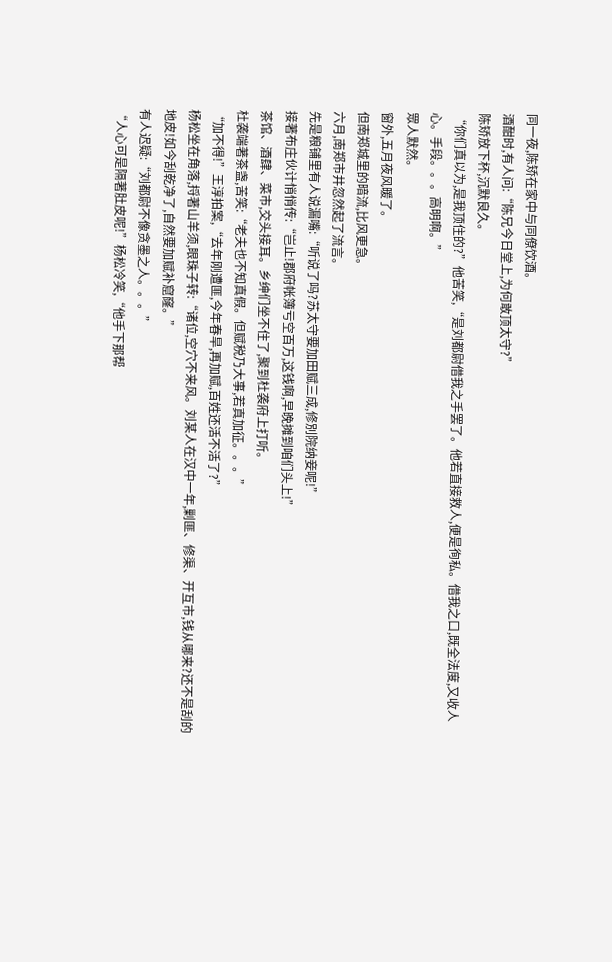同一夜,陈矫在家中与同僚饮酒。
酒酣时,有人问:“陈兄今日堂上,为何敢顶太守?”
陈矫放下杯,沉默良久。
“你们真以为,是我顶住的?”他苦笑,“是刘都尉借我之手罢了。他若直接救人,便是徇私。借我之口,既全法度,又收人心。手段。。。高明啊。”
眾人默然。
窗外,五月夜风暖了。
但南郑城里的暗流,比风更急。
六月,南郑市井忽然起了流言。
先是粮铺里有人说漏嘴:“听说了吗?苏太守要加田赋三成,修別院纳妾呢!”
接著布庄伙计悄悄传:“岂止!郡府帐簿亏空百万,这钱啊,早晚摊到咱们头上!”
茶馆、酒肆、菜市,交头接耳。乡绅们坐不住了,聚到杜袭府上打听。
杜袭端著茶盏,苦笑:“老夫也不知真假。但赋税乃大事,若真加征。。。”
“加不得!”王淳拍案,“去年刚遭匪,今年春旱,再加赋,百姓还活不活了?”
杨松坐在角落,捋著山羊须,眼珠子转:“诸位,空穴不来风。刘某人在汉中一年,剿匪、修渠、开互市,钱从哪来?还不是刮的地皮!如今刮乾净了,自然要加赋补窟窿。”
有人迟疑:“刘都尉不像贪墨之人。。。”
“人心可是隔著肚皮呢!”杨松冷笑,“他手下那帮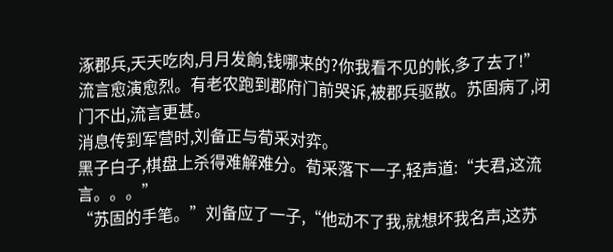涿郡兵,天天吃肉,月月发餉,钱哪来的?你我看不见的帐,多了去了!”
流言愈演愈烈。有老农跑到郡府门前哭诉,被郡兵驱散。苏固病了,闭门不出,流言更甚。
消息传到军营时,刘备正与荀采对弈。
黑子白子,棋盘上杀得难解难分。荀采落下一子,轻声道:“夫君,这流言。。。”
“苏固的手笔。”刘备应了一子,“他动不了我,就想坏我名声,这苏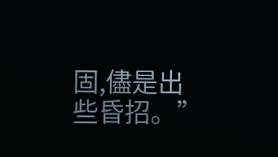固,儘是出些昏招。”